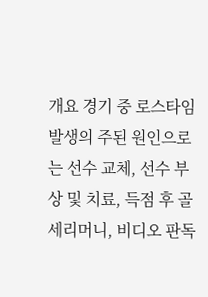개요 경기 중 로스타임 발생의 주된 원인으로는 선수 교체, 선수 부상 및 치료, 득점 후 골 세리머니, 비디오 판독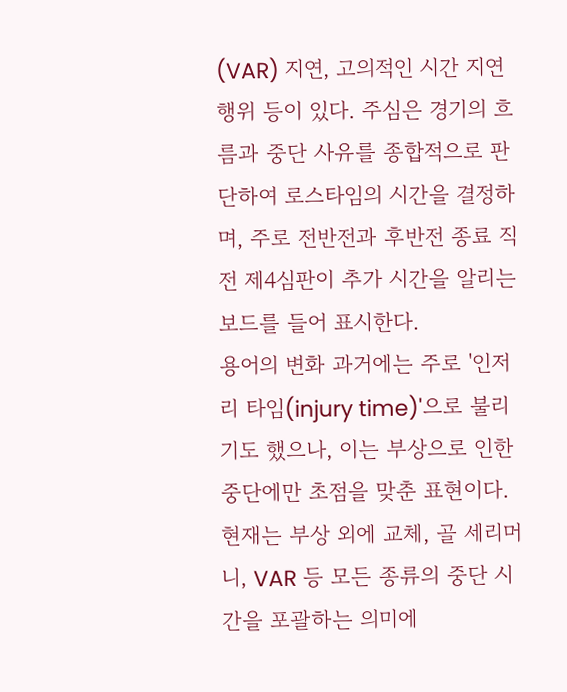(VAR) 지연, 고의적인 시간 지연 행위 등이 있다. 주심은 경기의 흐름과 중단 사유를 종합적으로 판단하여 로스타임의 시간을 결정하며, 주로 전반전과 후반전 종료 직전 제4심판이 추가 시간을 알리는 보드를 들어 표시한다.
용어의 변화 과거에는 주로 '인저리 타임(injury time)'으로 불리기도 했으나, 이는 부상으로 인한 중단에만 초점을 맞춘 표현이다. 현재는 부상 외에 교체, 골 세리머니, VAR 등 모든 종류의 중단 시간을 포괄하는 의미에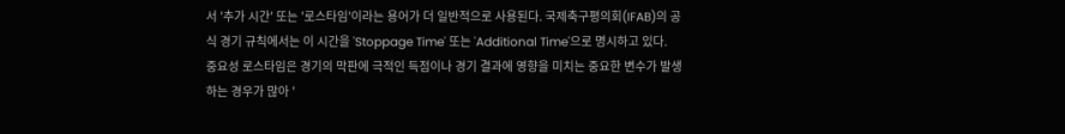서 '추가 시간' 또는 '로스타임'이라는 용어가 더 일반적으로 사용된다. 국제축구평의회(IFAB)의 공식 경기 규칙에서는 이 시간을 'Stoppage Time' 또는 'Additional Time'으로 명시하고 있다.
중요성 로스타임은 경기의 막판에 극적인 득점이나 경기 결과에 영향을 미치는 중요한 변수가 발생하는 경우가 많아 '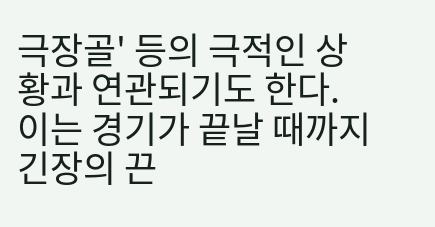극장골' 등의 극적인 상황과 연관되기도 한다. 이는 경기가 끝날 때까지 긴장의 끈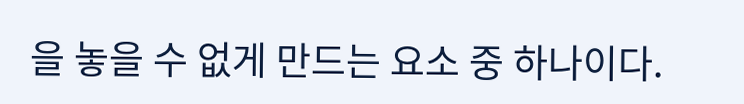을 놓을 수 없게 만드는 요소 중 하나이다.